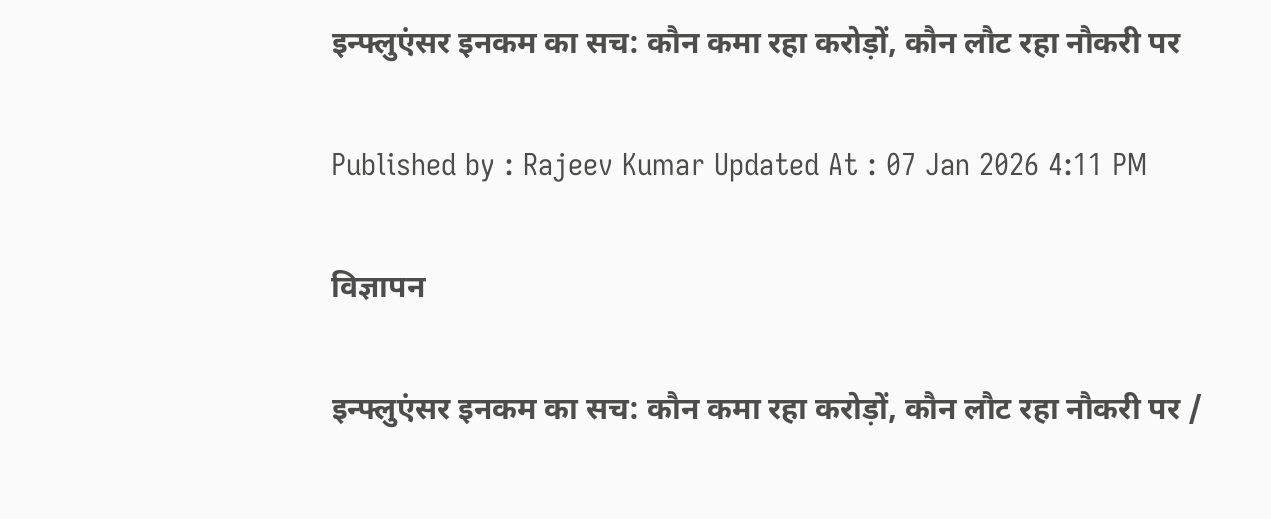इन्फ्लुएंसर इनकम का सच: कौन कमा रहा करोड़ों, कौन लौट रहा नौकरी पर

Published by : Rajeev Kumar Updated At : 07 Jan 2026 4:11 PM

विज्ञापन

इन्फ्लुएंसर इनकम का सच: कौन कमा रहा करोड़ों, कौन लौट रहा नौकरी पर /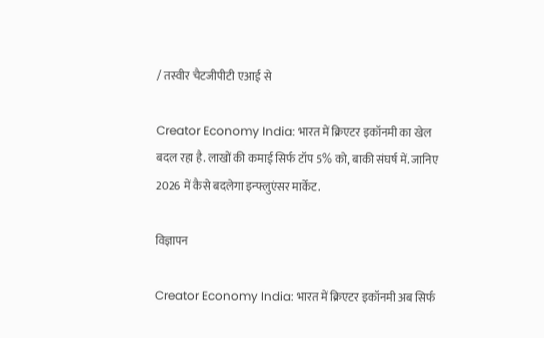/ तस्वीर चैटजीपीटी एआई से

Creator Economy India: भारत में क्रिएटर इकॉनमी का खेल बदल रहा है. लाखों की कमाई सिर्फ टॉप 5% को, बाकी संघर्ष में. जानिए 2026 में कैसे बदलेगा इन्फ्लुएंसर मार्केट.

विज्ञापन

Creator Economy India: भारत में क्रिएटर इकॉनमी अब सिर्फ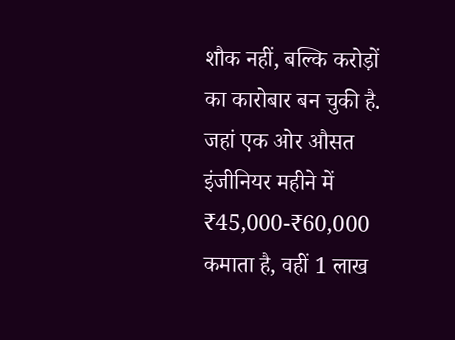शौक नहीं, बल्कि करोड़ों का कारोबार बन चुकी है. जहां एक ओर औसत इंजीनियर महीने में ₹45,000-₹60,000 कमाता है, वहीं 1 लाख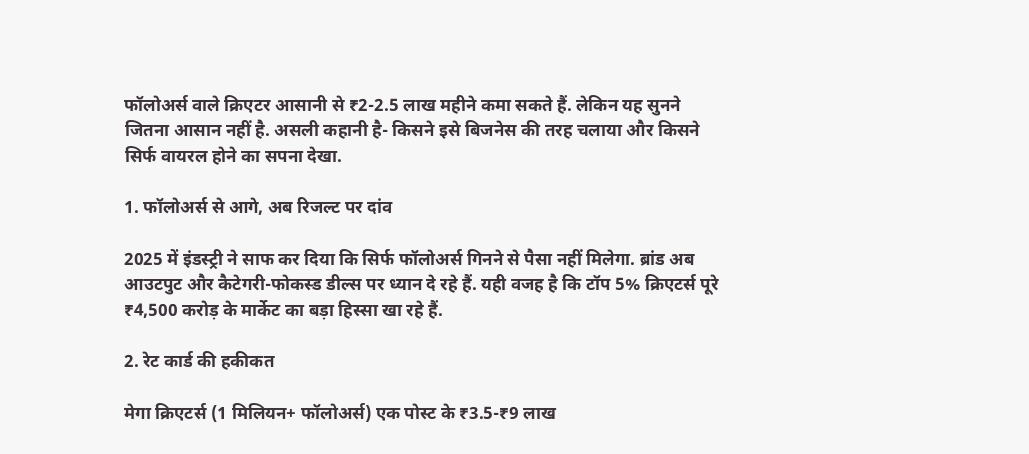फॉलोअर्स वाले क्रिएटर आसानी से ₹2-2.5 लाख महीने कमा सकते हैं. लेकिन यह सुनने जितना आसान नहीं है. असली कहानी है- किसने इसे बिजनेस की तरह चलाया और किसने सिर्फ वायरल होने का सपना देखा.

1. फॉलोअर्स से आगे, अब रिजल्ट पर दांव

2025 में इंडस्ट्री ने साफ कर दिया कि सिर्फ फॉलोअर्स गिनने से पैसा नहीं मिलेगा. ब्रांड अब आउटपुट और कैटेगरी-फोकस्ड डील्स पर ध्यान दे रहे हैं. यही वजह है कि टॉप 5% क्रिएटर्स पूरे ₹4,500 करोड़ के मार्केट का बड़ा हिस्सा खा रहे हैं.

2. रेट कार्ड की हकीकत

मेगा क्रिएटर्स (1 मिलियन+ फॉलोअर्स) एक पोस्ट के ₹3.5-₹9 लाख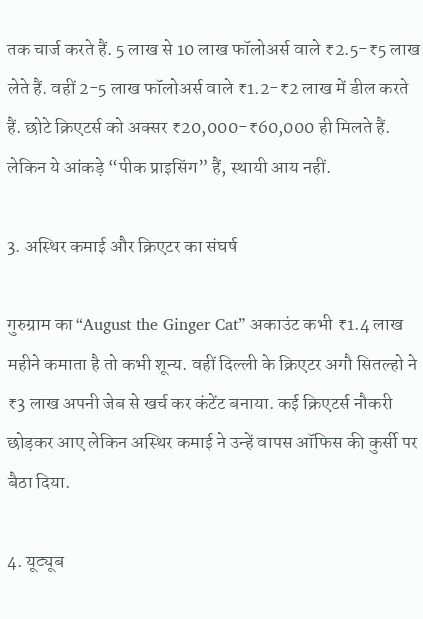तक चार्ज करते हैं. 5 लाख से 10 लाख फॉलोअर्स वाले ₹2.5-₹5 लाख लेते हैं. वहीं 2-5 लाख फॉलोअर्स वाले ₹1.2-₹2 लाख में डील करते हैं. छोटे क्रिएटर्स को अक्सर ₹20,000-₹60,000 ही मिलते हैं. लेकिन ये आंकड़े “पीक प्राइसिंग” हैं, स्थायी आय नहीं.

3. अस्थिर कमाई और क्रिएटर का संघर्ष

गुरुग्राम का “August the Ginger Cat” अकाउंट कभी ₹1.4 लाख महीने कमाता है तो कभी शून्य. वहीं दिल्ली के क्रिएटर अगौ सितल्हो ने ₹3 लाख अपनी जेब से खर्च कर कंटेंट बनाया. कई क्रिएटर्स नौकरी छोड़कर आए लेकिन अस्थिर कमाई ने उन्हें वापस ऑफिस की कुर्सी पर बैठा दिया.

4. यूट्यूब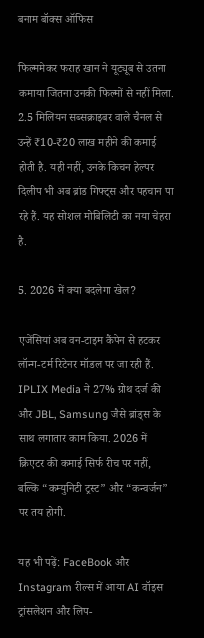बनाम बॉक्स ऑफिस

फिल्ममेकर फराह खान ने यूट्यूब से उतना कमाया जितना उनकी फिल्मों से नहीं मिला. 2.5 मिलियन सब्सक्राइबर वाले चैनल से उन्हें ₹10-₹20 लाख महीने की कमाई होती है. यही नहीं, उनके किचन हेल्पर दिलीप भी अब ब्रांड गिफ्ट्स और पहचान पा रहे हैं. यह सोशल मोबिलिटी का नया चेहरा है.

5. 2026 में क्या बदलेगा खेल?

एजेंसियां अब वन-टाइम कैंपेन से हटकर लॉन्ग-टर्म रिटेनर मॉडल पर जा रही हैं. IPLIX Media ने 27% ग्रोथ दर्ज की और JBL, Samsung जैसे ब्रांड्स के साथ लगातार काम किया. 2026 में क्रिएटर की कमाई सिर्फ रीच पर नहीं, बल्कि “कम्युनिटी ट्रस्ट” और “कन्वर्जन” पर तय होगी.

यह भी पढ़ें: FaceBook और Instagram रील्स में आया AI वॉइस ट्रांसलेशन और लिप-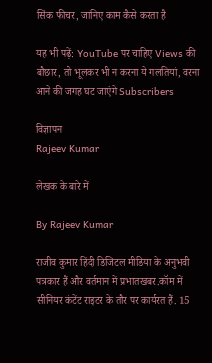सिंक फीचर, जानिए काम कैसे करता है

यह भी पढ़ें: YouTube पर चाहिए Views की बौछार, तो भूलकर भी न करना ये गलतियां, वरना आने की जगह घट जाएंगे Subscribers

विज्ञापन
Rajeev Kumar

लेखक के बारे में

By Rajeev Kumar

राजीव कुमार हिंदी डिजिटल मीडिया के अनुभवी पत्रकार हैं और वर्तमान में प्रभातखबर.कॉम में सीनियर कंटेंट राइटर के तौर पर कार्यरत हैं. 15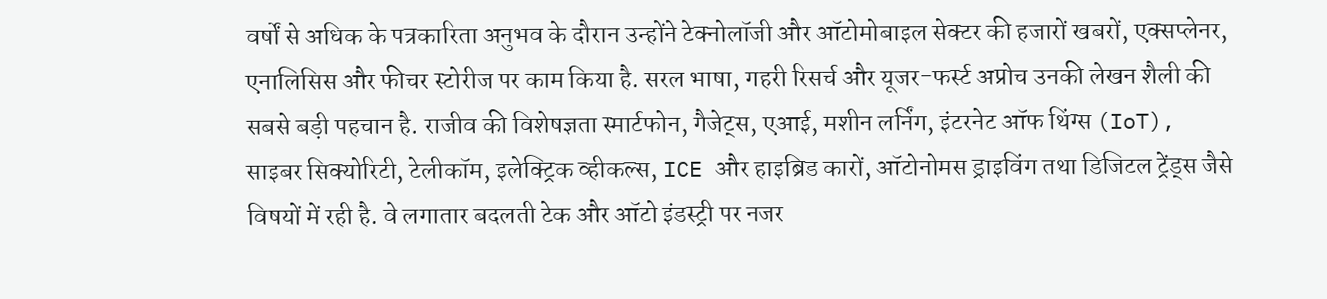वर्षों से अधिक के पत्रकारिता अनुभव के दौरान उन्होंने टेक्नोलॉजी और ऑटोमोबाइल सेक्टर की हजारों खबरों, एक्सप्लेनर, एनालिसिस और फीचर स्टोरीज पर काम किया है. सरल भाषा, गहरी रिसर्च और यूजर-फर्स्ट अप्रोच उनकी लेखन शैली की सबसे बड़ी पहचान है. राजीव की विशेषज्ञता स्मार्टफोन, गैजेट्स, एआई, मशीन लर्निंग, इंटरनेट ऑफ थिंग्स (IoT), साइबर सिक्योरिटी, टेलीकॉम, इलेक्ट्रिक व्हीकल्स, ICE और हाइब्रिड कारों, ऑटोनोमस ड्राइविंग तथा डिजिटल ट्रेंड्स जैसे विषयों में रही है. वे लगातार बदलती टेक और ऑटो इंडस्ट्री पर नजर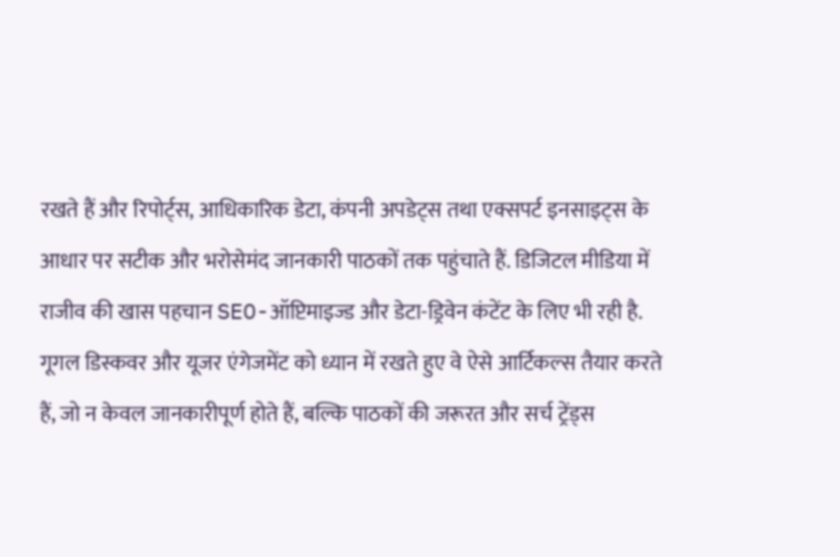रखते हैं और रिपोर्ट्स, आधिकारिक डेटा, कंपनी अपडेट्स तथा एक्सपर्ट इनसाइट्स के आधार पर सटीक और भरोसेमंद जानकारी पाठकों तक पहुंचाते हैं. डिजिटल मीडिया में राजीव की खास पहचान SEO-ऑप्टिमाइज्ड और डेटा-ड्रिवेन कंटेंट के लिए भी रही है. गूगल डिस्कवर और यूजर एंगेजमेंट को ध्यान में रखते हुए वे ऐसे आर्टिकल्स तैयार करते हैं, जो न केवल जानकारीपूर्ण होते हैं, बल्कि पाठकों की जरूरत और सर्च ट्रेंड्स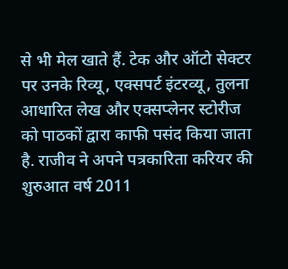से भी मेल खाते हैं. टेक और ऑटो सेक्टर पर उनके रिव्यू, एक्सपर्ट इंटरव्यू, तुलना आधारित लेख और एक्सप्लेनर स्टोरीज को पाठकों द्वारा काफी पसंद किया जाता है. राजीव ने अपने पत्रकारिता करियर की शुरुआत वर्ष 2011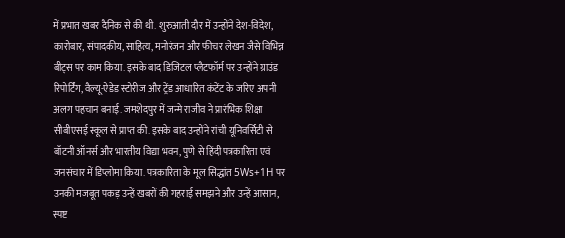में प्रभात खबर दैनिक से की थी. शुरुआती दौर में उन्होंने देश-विदेश, कारोबार, संपादकीय, साहित्य, मनोरंजन और फीचर लेखन जैसे विभिन्न बीट्स पर काम किया. इसके बाद डिजिटल प्लैटफॉर्म पर उन्होंने ग्राउंड रिपोर्टिंग, वैल्यू-ऐडेड स्टोरीज और ट्रेंड आधारित कंटेंट के जरिए अपनी अलग पहचान बनाई. जमशेदपुर में जन्मे राजीव ने प्रारंभिक शिक्षा सीबीएसई स्कूल से प्राप्त की. इसके बाद उन्होंने रांची यूनिवर्सिटी से बॉटनी ऑनर्स और भारतीय विद्या भवन, पुणे से हिंदी पत्रकारिता एवं जनसंचार में डिप्लोमा किया. पत्रकारिता के मूल सिद्धांत 5Ws+1H पर उनकी मजबूत पकड़ उन्हें खबरों की गहराई समझने और उन्हें आसान, स्पष्ट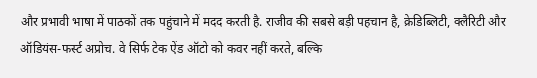और प्रभावी भाषा में पाठकों तक पहुंचाने में मदद करती है. राजीव की सबसे बड़ी पहचान है, क्रेडिब्लिटी, क्लैरिटी और ऑडियंस-फर्स्ट अप्रोच. वे सिर्फ टेक ऐंड ऑटो को कवर नहीं करते, बल्कि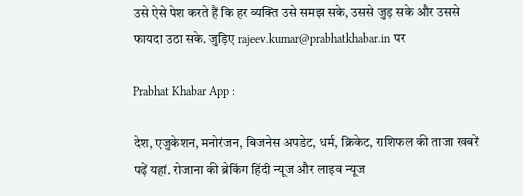उसे ऐसे पेश करते हैं कि हर व्यक्ति उसे समझ सके, उससे जुड़ सके और उससे फायदा उठा सके. जुड़िए rajeev.kumar@prabhatkhabar.in पर

Prabhat Khabar App :

देश, एजुकेशन, मनोरंजन, बिजनेस अपडेट, धर्म, क्रिकेट, राशिफल की ताजा खबरें पढ़ें यहां. रोजाना की ब्रेकिंग हिंदी न्यूज और लाइव न्यूज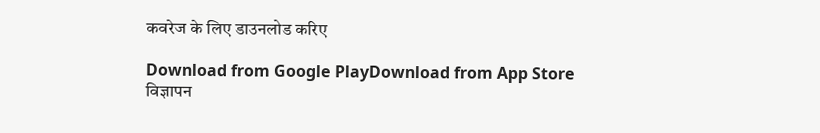कवरेज के लिए डाउनलोड करिए

Download from Google PlayDownload from App Store
विज्ञापन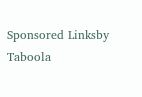Sponsored Linksby Taboola